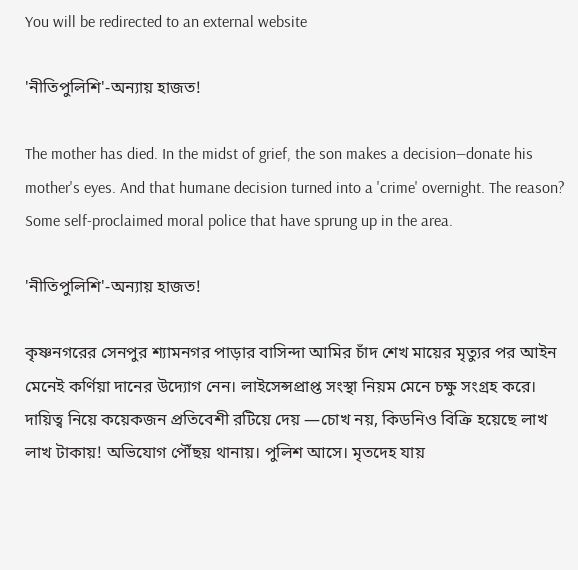You will be redirected to an external website

'নীতিপুলিশি'-অন্যায় হাজত!

The mother has died. In the midst of grief, the son makes a decision—donate his mother's eyes. And that humane decision turned into a 'crime' overnight. The reason? Some self-proclaimed moral police that have sprung up in the area.

'নীতিপুলিশি'-অন্যায় হাজত!

কৃষ্ণনগরের সেনপুর শ্যামনগর পাড়ার বাসিন্দা আমির চাঁদ শেখ মায়ের মৃত্যুর পর আইন মেনেই কর্ণিয়া দানের উদ্যোগ নেন। লাইসেন্সপ্রাপ্ত সংস্থা নিয়ম মেনে চক্ষু সংগ্রহ করে। দায়িত্ব নিয়ে কয়েকজন প্রতিবেশী রটিয়ে দেয় —চোখ নয়, কিডনিও বিক্রি হয়েছে লাখ লাখ টাকায়! অভিযোগ পৌঁছয় থানায়। পুলিশ আসে। মৃতদেহ যায়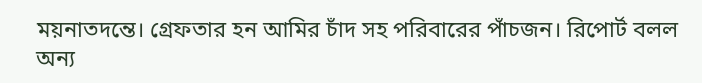ময়নাতদন্তে। গ্রেফতার হন আমির চাঁদ সহ পরিবারের পাঁচজন। রিপোর্ট বলল অন্য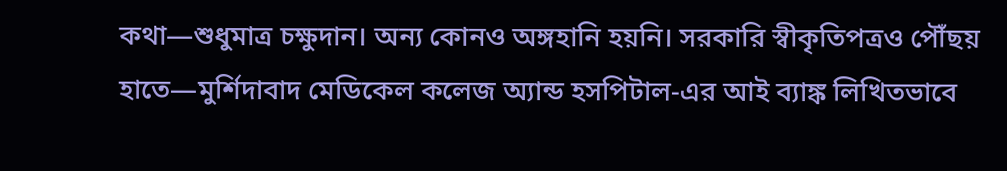কথা—শুধুমাত্র চক্ষুদান। অন্য কোনও অঙ্গহানি হয়নি। সরকারি স্বীকৃতিপত্রও পৌঁছয় হাতে—মুর্শিদাবাদ মেডিকেল কলেজ অ্যান্ড হসপিটাল-এর আই ব্যাঙ্ক লিখিতভাবে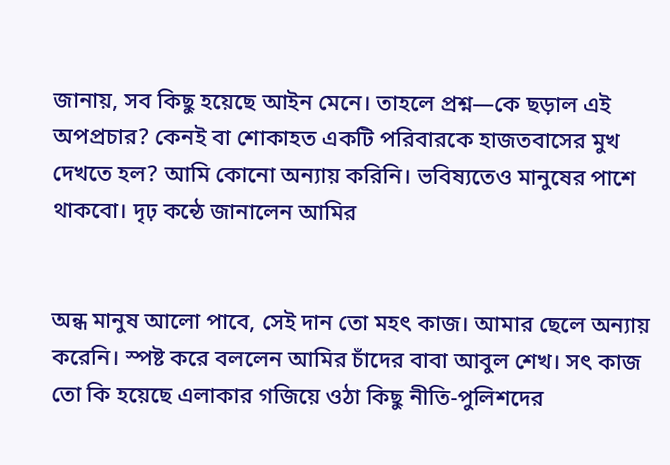জানায়, সব কিছু হয়েছে আইন মেনে। তাহলে প্রশ্ন—কে ছড়াল এই অপপ্রচার? কেনই বা শোকাহত একটি পরিবারকে হাজতবাসের মুখ দেখতে হল? আমি কোনো অন্যায় করিনি। ভবিষ্যতেও মানুষের পাশে থাকবো। দৃঢ় কন্ঠে জানালেন আমির


অন্ধ মানুষ আলো পাবে, সেই দান তো মহৎ কাজ। আমার ছেলে অন্যায় করেনি। স্পষ্ট করে বললেন আমির চাঁদের বাবা আবুল শেখ। সৎ কাজ তো কি হয়েছে এলাকার গজিয়ে ওঠা কিছু নীতি-পুলিশদের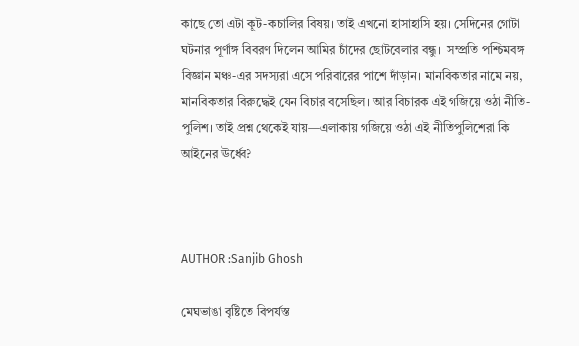কাছে তো এটা কূট-কচালির বিষয়। তাই এখনো হাসাহাসি হয়। সেদিনের গোটা ঘটনার পূর্ণাঙ্গ বিবরণ দিলেন আমির চাঁদের ছোটবেলার বন্ধু।  সম্প্রতি পশ্চিমবঙ্গ বিজ্ঞান মঞ্চ-এর সদস্যরা এসে পরিবারের পাশে দাঁড়ান। মানবিকতার নামে নয়, মানবিকতার বিরুদ্ধেই যেন বিচার বসেছিল। আর বিচারক এই গজিয়ে ওঠা নীতি-পুলিশ। তাই প্রশ্ন থেকেই যায়—এলাকায় গজিয়ে ওঠা এই নীতিপুলিশেরা কি আইনের ঊর্ধ্বে?



AUTHOR :Sanjib Ghosh

মেঘভাঙা বৃষ্টিতে বিপর্যস্ত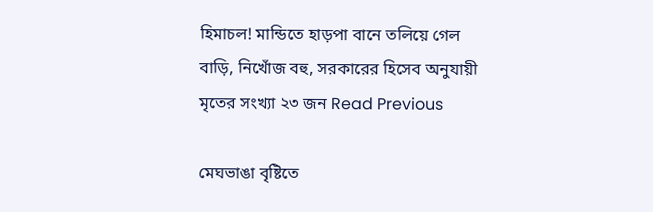হিমাচল! মান্ডিতে হাড়পা বানে তলিয়ে গেল বাড়ি, নিখোঁজ বহু, সরকারের হিসেব অনুযায়ী মৃতের সংখ্যা ২৩ জন Read Previous

মেঘভাঙা বৃষ্টিতে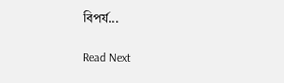বিপর্য...

Read Next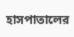হাসপাতালের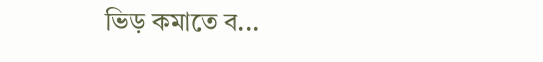ভিড় কমাতে ব...